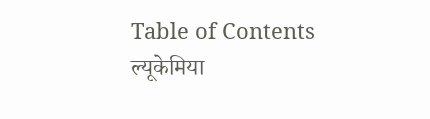Table of Contents
ल्यूकेमिया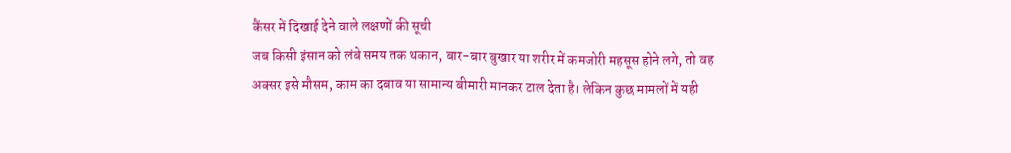कैंसर में दिखाई देने वाले लक्षणों की सूची
जब किसी इंसान को लंबे समय तक थकान, बार-बार बुखार या शरीर में कमजोरी महसूस होने लगे, तो वह अक्सर इसे मौसम, काम का दबाव या सामान्य बीमारी मानकर टाल देता है। लेकिन कुछ मामलों में यही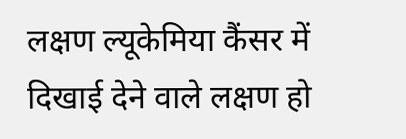लक्षण ल्यूकेमिया कैंसर में दिखाई देने वाले लक्षण हो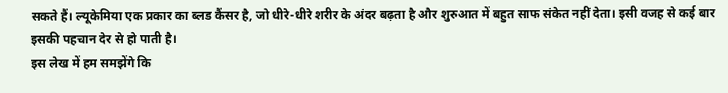सकते हैं। ल्यूकेमिया एक प्रकार का ब्लड कैंसर है, जो धीरे-धीरे शरीर के अंदर बढ़ता है और शुरुआत में बहुत साफ संकेत नहीं देता। इसी वजह से कई बार इसकी पहचान देर से हो पाती है।
इस लेख में हम समझेंगे कि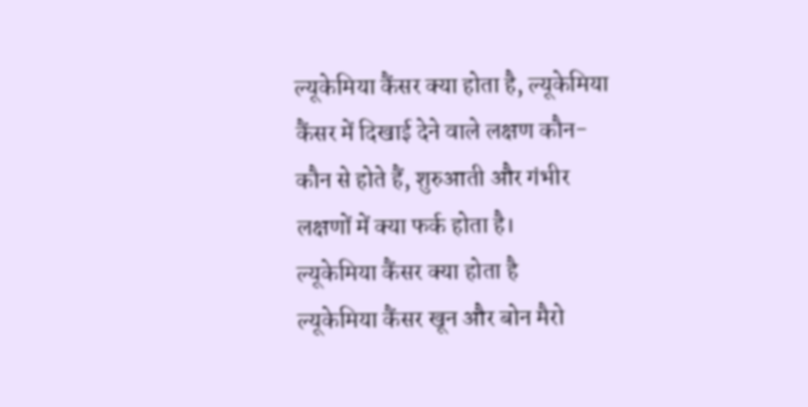ल्यूकेमिया कैंसर क्या होता है, ल्यूकेमिया कैंसर में दिखाई देने वाले लक्षण कौन-कौन से होते हैं, शुरुआती और गंभीर लक्षणों में क्या फर्क होता है।
ल्यूकेमिया कैंसर क्या होता है
ल्यूकेमिया कैंसर खून और बोन मैरो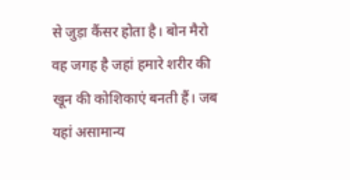से जुड़ा कैंसर होता है। बोन मैरो वह जगह है जहां हमारे शरीर की खून की कोशिकाएं बनती हैं। जब यहां असामान्य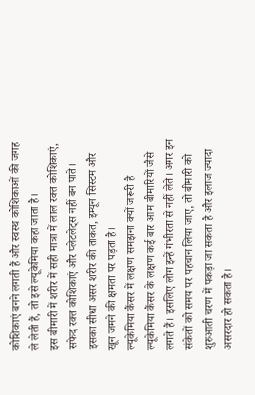कोशिकाएं बनने लगती हैं और स्वस्थ कोशिकाओं की जगह ले लेती हैं, तो इसे ल्यूकेमिया कहा जाता है।
इस बीमारी में शरीर में सही मात्रा में लाल रक्त कोशिकाएं, सफेद रक्त कोशिकाएं और प्लेटलेट्स नहीं बन पाते। इसका सीधा असर शरीर की ताकत, इम्यून सिस्टम और खून जमने की क्षमता पर पड़ता है।
ल्यूकेमिया कैंसर में लक्षण समझना क्यों जरूरी है
ल्यूकेमिया कैंसर के लक्षण कई बार आम बीमारियों जैसे लगते हैं। इसलिए लोग इन्हें गंभीरता से नहीं लेते। अगर इन संकेतों को समय पर पहचान लिया जाए, तो बीमारी को शुरुआती चरण में पकड़ा जा सकता है और इलाज ज्यादा असरदार हो सकता है।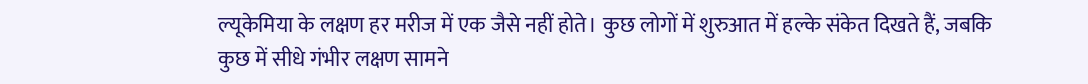ल्यूकेमिया के लक्षण हर मरीज में एक जैसे नहीं होते। कुछ लोगों में शुरुआत में हल्के संकेत दिखते हैं, जबकि कुछ में सीधे गंभीर लक्षण सामने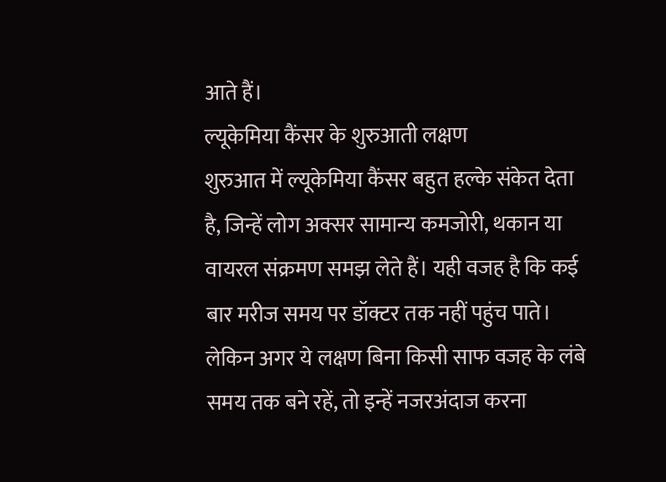आते हैं।
ल्यूकेमिया कैंसर के शुरुआती लक्षण
शुरुआत में ल्यूकेमिया कैंसर बहुत हल्के संकेत देता है, जिन्हें लोग अक्सर सामान्य कमजोरी, थकान या वायरल संक्रमण समझ लेते हैं। यही वजह है कि कई बार मरीज समय पर डॉक्टर तक नहीं पहुंच पाते। लेकिन अगर ये लक्षण बिना किसी साफ वजह के लंबे समय तक बने रहें, तो इन्हें नजरअंदाज करना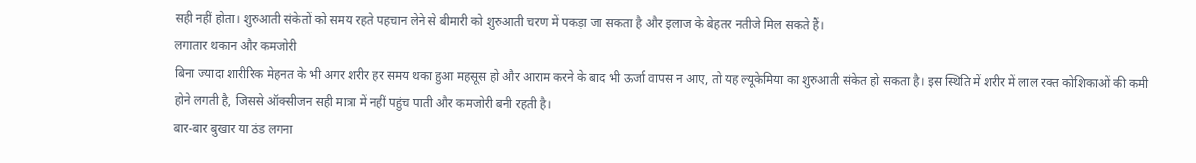सही नहीं होता। शुरुआती संकेतों को समय रहते पहचान लेने से बीमारी को शुरुआती चरण में पकड़ा जा सकता है और इलाज के बेहतर नतीजे मिल सकते हैं।
लगातार थकान और कमजोरी
बिना ज्यादा शारीरिक मेहनत के भी अगर शरीर हर समय थका हुआ महसूस हो और आराम करने के बाद भी ऊर्जा वापस न आए, तो यह ल्यूकेमिया का शुरुआती संकेत हो सकता है। इस स्थिति में शरीर में लाल रक्त कोशिकाओं की कमी होने लगती है, जिससे ऑक्सीजन सही मात्रा में नहीं पहुंच पाती और कमजोरी बनी रहती है।
बार-बार बुखार या ठंड लगना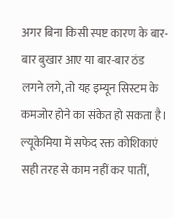अगर बिना किसी स्पष्ट कारण के बार-बार बुखार आए या बार-बार ठंड लगने लगे, तो यह इम्यून सिस्टम के कमजोर होने का संकेत हो सकता है। ल्यूकेमिया में सफेद रक्त कोशिकाएं सही तरह से काम नहीं कर पातीं,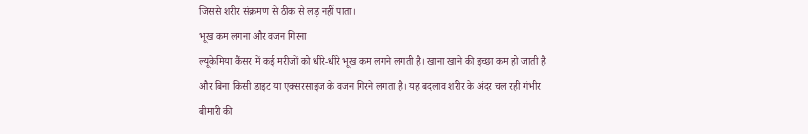जिससे शरीर संक्रमण से ठीक से लड़ नहीं पाता।
भूख कम लगना और वजन गिरना
ल्यूकेमिया कैंसर में कई मरीजों को धीरे-धीरे भूख कम लगने लगती है। खाना खाने की इच्छा कम हो जाती है और बिना किसी डाइट या एक्सरसाइज के वजन गिरने लगता है। यह बदलाव शरीर के अंदर चल रही गंभीर बीमारी की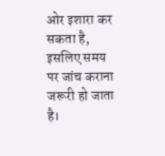ओर इशारा कर सकता है, इसलिए समय पर जांच कराना जरूरी हो जाता है।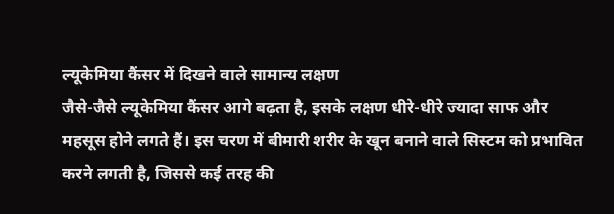ल्यूकेमिया कैंसर में दिखने वाले सामान्य लक्षण
जैसे-जैसे ल्यूकेमिया कैंसर आगे बढ़ता है, इसके लक्षण धीरे-धीरे ज्यादा साफ और महसूस होने लगते हैं। इस चरण में बीमारी शरीर के खून बनाने वाले सिस्टम को प्रभावित करने लगती है, जिससे कई तरह की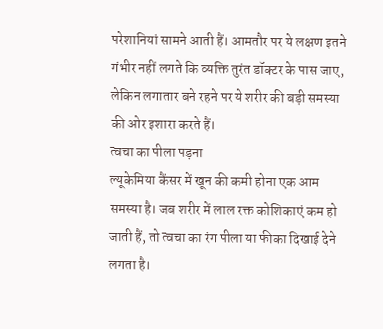परेशानियां सामने आती हैं। आमतौर पर ये लक्षण इतने गंभीर नहीं लगते कि व्यक्ति तुरंत डॉक्टर के पास जाए, लेकिन लगातार बने रहने पर ये शरीर की बड़ी समस्या की ओर इशारा करते हैं।
त्वचा का पीला पड़ना
ल्यूकेमिया कैंसर में खून की कमी होना एक आम समस्या है। जब शरीर में लाल रक्त कोशिकाएं कम हो जाती हैं, तो त्वचा का रंग पीला या फीका दिखाई देने लगता है।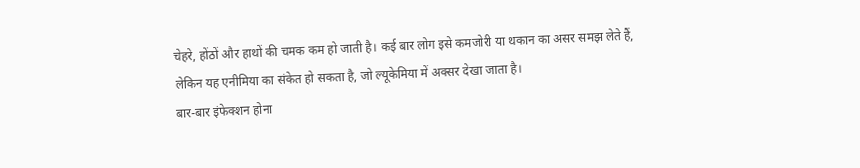चेहरे, होंठों और हाथों की चमक कम हो जाती है। कई बार लोग इसे कमजोरी या थकान का असर समझ लेते हैं, लेकिन यह एनीमिया का संकेत हो सकता है, जो ल्यूकेमिया में अक्सर देखा जाता है।
बार-बार इंफेक्शन होना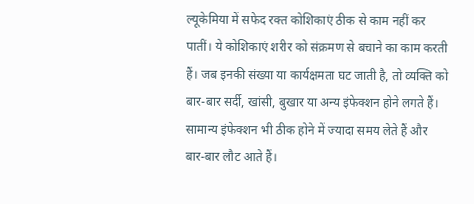ल्यूकेमिया में सफेद रक्त कोशिकाएं ठीक से काम नहीं कर पातीं। ये कोशिकाएं शरीर को संक्रमण से बचाने का काम करती हैं। जब इनकी संख्या या कार्यक्षमता घट जाती है, तो व्यक्ति को बार-बार सर्दी, खांसी, बुखार या अन्य इंफेक्शन होने लगते हैं। सामान्य इंफेक्शन भी ठीक होने में ज्यादा समय लेते हैं और बार-बार लौट आते हैं।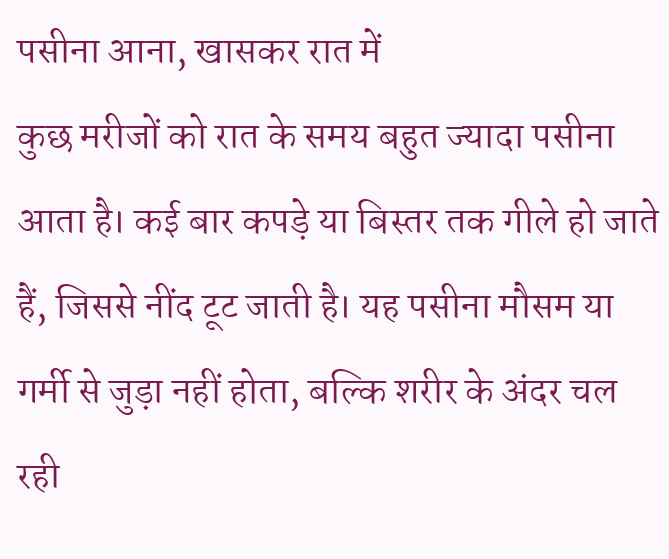पसीना आना, खासकर रात में
कुछ मरीजों को रात के समय बहुत ज्यादा पसीना आता है। कई बार कपड़े या बिस्तर तक गीले हो जाते हैं, जिससे नींद टूट जाती है। यह पसीना मौसम या गर्मी से जुड़ा नहीं होता, बल्कि शरीर के अंदर चल रही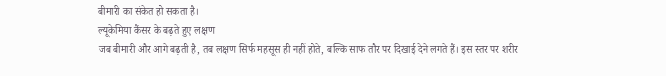बीमारी का संकेत हो सकता है।
ल्यूकेमिया कैंसर के बढ़ते हुए लक्षण
जब बीमारी और आगे बढ़ती है, तब लक्षण सिर्फ महसूस ही नहीं होते, बल्कि साफ तौर पर दिखाई देने लगते हैं। इस स्तर पर शरीर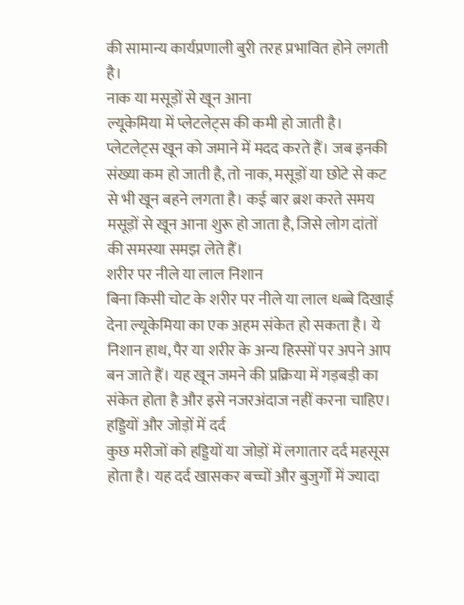की सामान्य कार्यप्रणाली बुरी तरह प्रभावित होने लगती है।
नाक या मसूड़ों से खून आना
ल्यूकेमिया में प्लेटलेट्स की कमी हो जाती है। प्लेटलेट्स खून को जमाने में मदद करते हैं। जब इनकी संख्या कम हो जाती है, तो नाक, मसूड़ों या छोटे से कट से भी खून बहने लगता है। कई बार ब्रश करते समय मसूड़ों से खून आना शुरू हो जाता है, जिसे लोग दांतों की समस्या समझ लेते हैं।
शरीर पर नीले या लाल निशान
बिना किसी चोट के शरीर पर नीले या लाल धब्बे दिखाई देना ल्यूकेमिया का एक अहम संकेत हो सकता है। ये निशान हाथ, पैर या शरीर के अन्य हिस्सों पर अपने आप बन जाते हैं। यह खून जमने की प्रक्रिया में गड़बड़ी का संकेत होता है और इसे नजरअंदाज नहीं करना चाहिए।
हड्डियों और जोड़ों में दर्द
कुछ मरीजों को हड्डियों या जोड़ों में लगातार दर्द महसूस होता है। यह दर्द खासकर बच्चों और बुजुर्गों में ज्यादा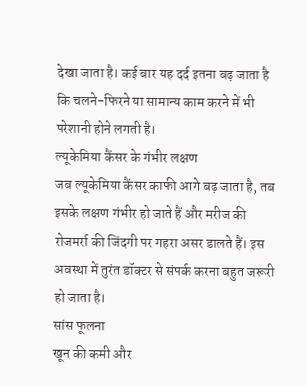देखा जाता है। कई बार यह दर्द इतना बढ़ जाता है कि चलने-फिरने या सामान्य काम करने में भी परेशानी होने लगती है।
ल्यूकेमिया कैंसर के गंभीर लक्षण
जब ल्यूकेमिया कैंसर काफी आगे बढ़ जाता है, तब इसके लक्षण गंभीर हो जाते हैं और मरीज की रोजमर्रा की जिंदगी पर गहरा असर डालते हैं। इस अवस्था में तुरंत डॉक्टर से संपर्क करना बहुत जरूरी हो जाता है।
सांस फूलना
खून की कमी और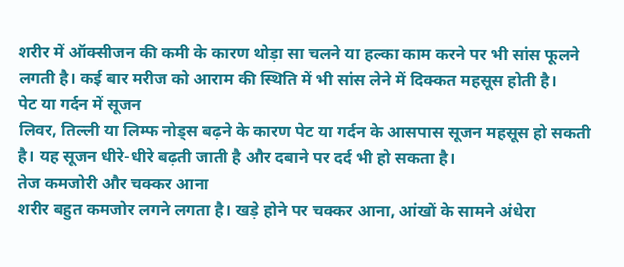शरीर में ऑक्सीजन की कमी के कारण थोड़ा सा चलने या हल्का काम करने पर भी सांस फूलने लगती है। कई बार मरीज को आराम की स्थिति में भी सांस लेने में दिक्कत महसूस होती है।
पेट या गर्दन में सूजन
लिवर, तिल्ली या लिम्फ नोड्स बढ़ने के कारण पेट या गर्दन के आसपास सूजन महसूस हो सकती है। यह सूजन धीरे-धीरे बढ़ती जाती है और दबाने पर दर्द भी हो सकता है।
तेज कमजोरी और चक्कर आना
शरीर बहुत कमजोर लगने लगता है। खड़े होने पर चक्कर आना, आंखों के सामने अंधेरा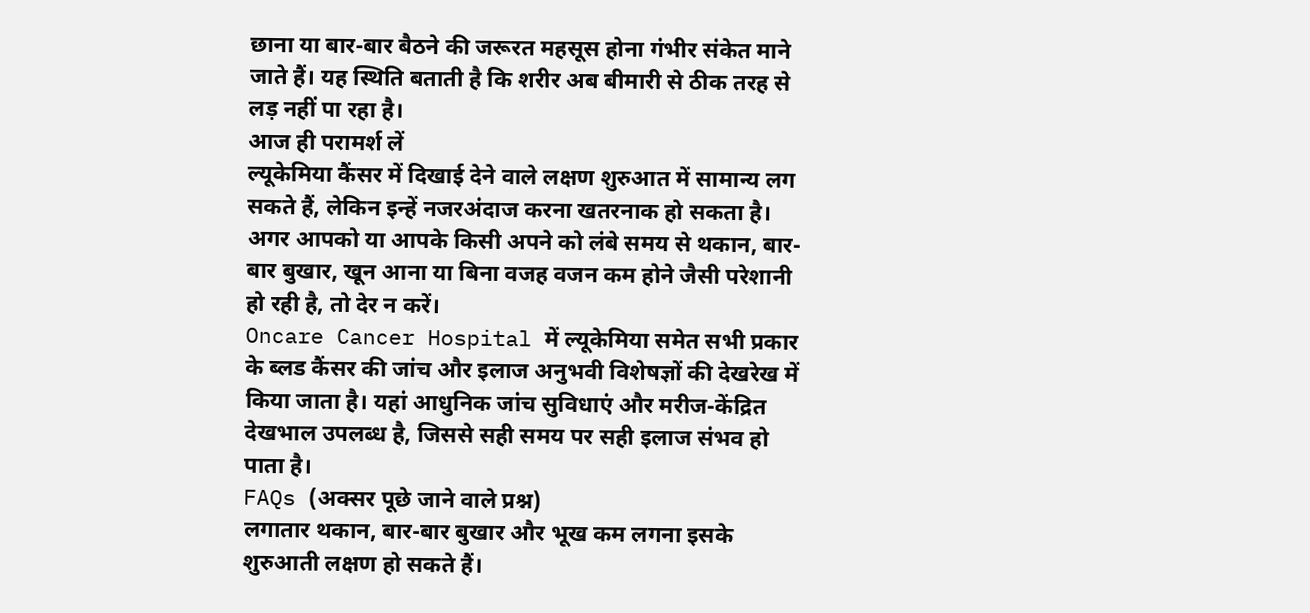छाना या बार-बार बैठने की जरूरत महसूस होना गंभीर संकेत माने जाते हैं। यह स्थिति बताती है कि शरीर अब बीमारी से ठीक तरह से लड़ नहीं पा रहा है।
आज ही परामर्श लें
ल्यूकेमिया कैंसर में दिखाई देने वाले लक्षण शुरुआत में सामान्य लग सकते हैं, लेकिन इन्हें नजरअंदाज करना खतरनाक हो सकता है। अगर आपको या आपके किसी अपने को लंबे समय से थकान, बार-बार बुखार, खून आना या बिना वजह वजन कम होने जैसी परेशानी हो रही है, तो देर न करें।
Oncare Cancer Hospital में ल्यूकेमिया समेत सभी प्रकार के ब्लड कैंसर की जांच और इलाज अनुभवी विशेषज्ञों की देखरेख में किया जाता है। यहां आधुनिक जांच सुविधाएं और मरीज-केंद्रित देखभाल उपलब्ध है, जिससे सही समय पर सही इलाज संभव हो पाता है।
FAQs (अक्सर पूछे जाने वाले प्रश्न)
लगातार थकान, बार-बार बुखार और भूख कम लगना इसके शुरुआती लक्षण हो सकते हैं।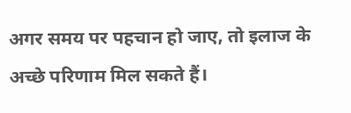अगर समय पर पहचान हो जाए, तो इलाज के अच्छे परिणाम मिल सकते हैं।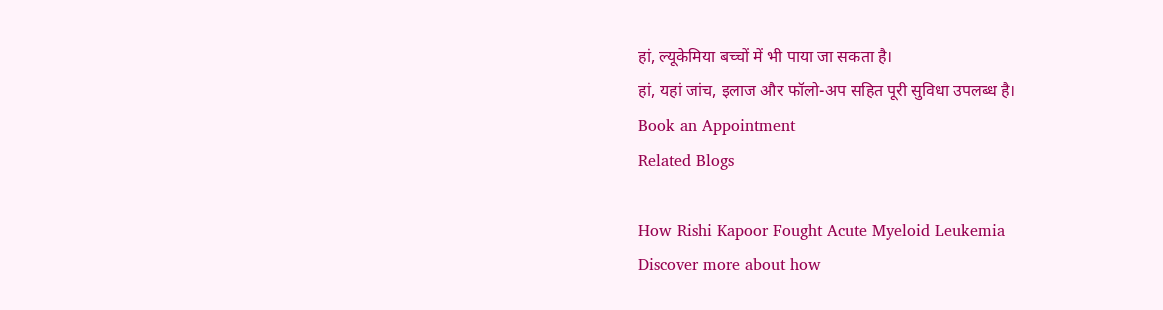हां, ल्यूकेमिया बच्चों में भी पाया जा सकता है।
हां, यहां जांच, इलाज और फॉलो-अप सहित पूरी सुविधा उपलब्ध है।
Book an Appointment
Related Blogs

How Rishi Kapoor Fought Acute Myeloid Leukemia
Discover more about how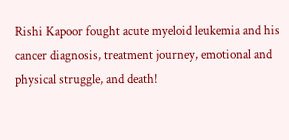Rishi Kapoor fought acute myeloid leukemia and his cancer diagnosis, treatment journey, emotional and physical struggle, and death!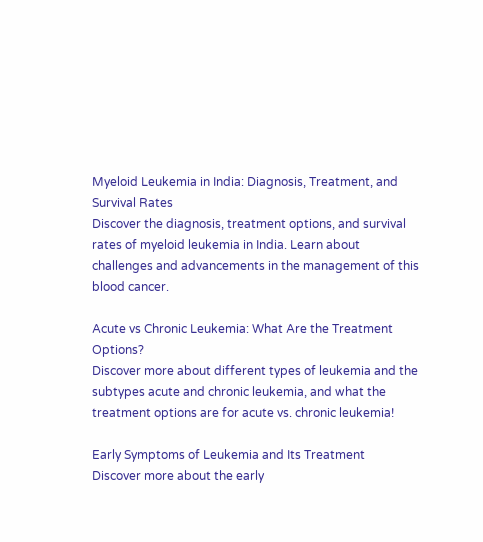Myeloid Leukemia in India: Diagnosis, Treatment, and Survival Rates
Discover the diagnosis, treatment options, and survival rates of myeloid leukemia in India. Learn about challenges and advancements in the management of this blood cancer.

Acute vs Chronic Leukemia: What Are the Treatment Options?
Discover more about different types of leukemia and the subtypes acute and chronic leukemia, and what the treatment options are for acute vs. chronic leukemia!

Early Symptoms of Leukemia and Its Treatment
Discover more about the early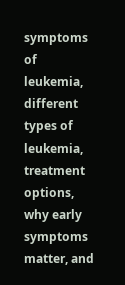symptoms of leukemia, different types of leukemia, treatment options, why early symptoms matter, and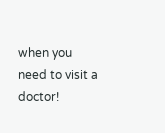when you need to visit a doctor!